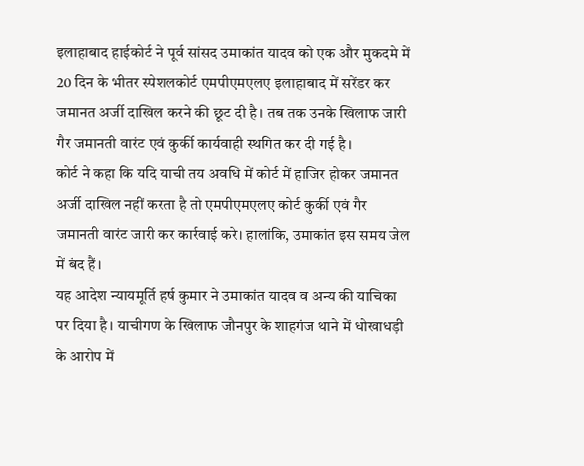इलाहाबाद हाईकोर्ट ने पूर्व सांसद उमाकांत यादव को एक और मुकदमे में 20 दिन के भीतर स्पेशलकोर्ट एमपीएमएलए इलाहाबाद में सरेंडर कर जमानत अर्जी दाखिल करने की छूट दी है। तब तक उनके खिलाफ जारी गैर जमानती वारंट एवं कुर्की कार्यवाही स्थगित कर दी गई है।
कोर्ट ने कहा कि यदि याची तय अवधि में कोर्ट में हाजिर होकर जमानत अर्जी दाखिल नहीं करता है तो एमपीएमएलए कोर्ट कुर्की एवं गैर जमानती वारंट जारी कर कार्रवाई करे। हालांकि, उमाकांत इस समय जेल में बंद हैं।
यह आदेश न्यायमूर्ति हर्ष कुमार ने उमाकांत यादव व अन्य की याचिका पर दिया है। याचीगण के खिलाफ जौनपुर के शाहगंज थाने में धोखाधड़ी के आरोप में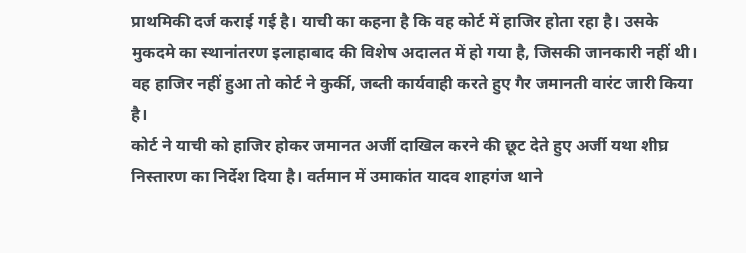प्राथमिकी दर्ज कराई गई है। याची का कहना है कि वह कोर्ट में हाजिर होता रहा है। उसके मुकदमे का स्थानांतरण इलाहाबाद की विशेष अदालत में हो गया है, जिसकी जानकारी नहीं थी। वह हाजिर नहीं हुआ तो कोर्ट ने कुर्की, जब्ती कार्यवाही करते हुए गैर जमानती वारंट जारी किया है।
कोर्ट ने याची को हाजिर होकर जमानत अर्जी दाखिल करने की छूट देते हुए अर्जी यथा शीघ्र निस्तारण का निर्देश दिया है। वर्तमान में उमाकांत यादव शाहगंज थाने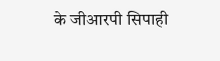के जीआरपी सिपाही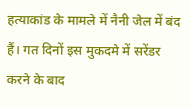हत्याकांड के मामले में नैनी जेल में बंद हैं। गत दिनों इस मुकदमे में सरेंडर करने के बाद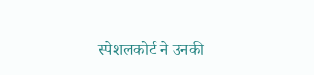स्पेशलकोर्ट ने उनकी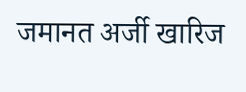जमानत अर्जी खारिज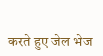करते हुए जेल भेज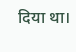दिया था।